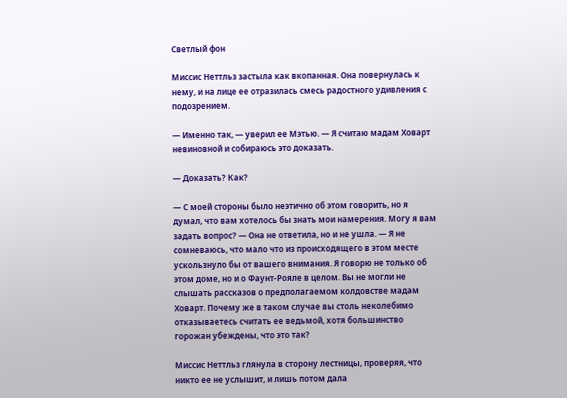Светлый фон

Миссис Неттльз застыла как вкопанная. Она повернулась к нему, и на лице ее отразилась смесь радостного удивления с подозрением.

— Именно так, — уверил ее Мэтью. — Я считаю мадам Ховарт невиновной и собираюсь это доказать.

— Доказать? Как?

— С моей стороны было неэтично об этом говорить, но я думал, что вам хотелось бы знать мои намерения. Могу я вам задать вопрос? — Она не ответила, но и не ушла. — Я не сомневаюсь, что мало что из происходящего в этом месте ускользнуло бы от вашего внимания. Я говорю не только об этом доме, но и о Фаунт-Рояле в целом. Вы не могли не слышать рассказов о предполагаемом колдовстве мадам Ховарт. Почему же в таком случае вы столь неколебимо отказываетесь считать ее ведьмой, хотя большинство горожан убеждены, что это так?

Миссис Неттльз глянула в сторону лестницы, проверяя, что никто ее не услышит, и лишь потом дала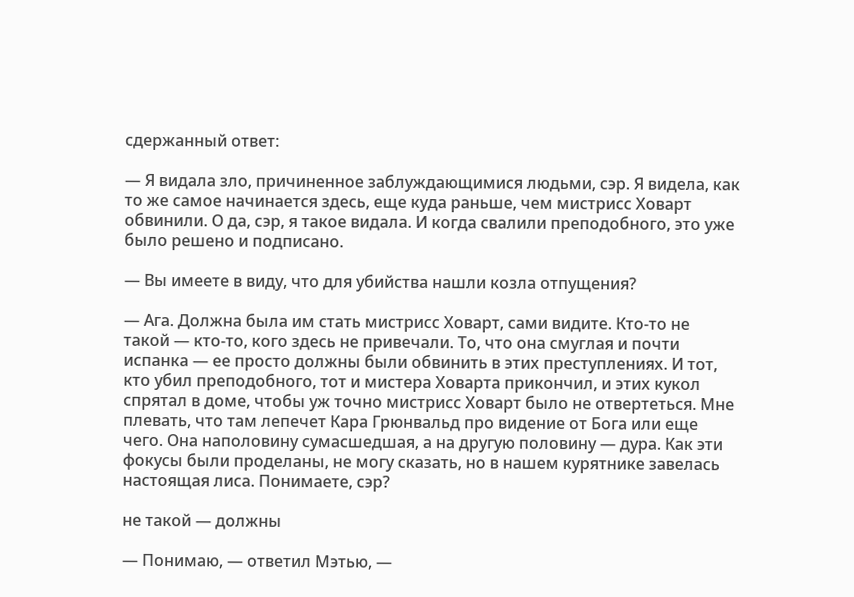сдержанный ответ:

— Я видала зло, причиненное заблуждающимися людьми, сэр. Я видела, как то же самое начинается здесь, еще куда раньше, чем мистрисс Ховарт обвинили. О да, сэр, я такое видала. И когда свалили преподобного, это уже было решено и подписано.

— Вы имеете в виду, что для убийства нашли козла отпущения?

— Ага. Должна была им стать мистрисс Ховарт, сами видите. Кто-то не такой — кто-то, кого здесь не привечали. То, что она смуглая и почти испанка — ее просто должны были обвинить в этих преступлениях. И тот, кто убил преподобного, тот и мистера Ховарта прикончил, и этих кукол спрятал в доме, чтобы уж точно мистрисс Ховарт было не отвертеться. Мне плевать, что там лепечет Кара Грюнвальд про видение от Бога или еще чего. Она наполовину сумасшедшая, а на другую половину — дура. Как эти фокусы были проделаны, не могу сказать, но в нашем курятнике завелась настоящая лиса. Понимаете, сэр?

не такой — должны

— Понимаю, — ответил Мэтью, —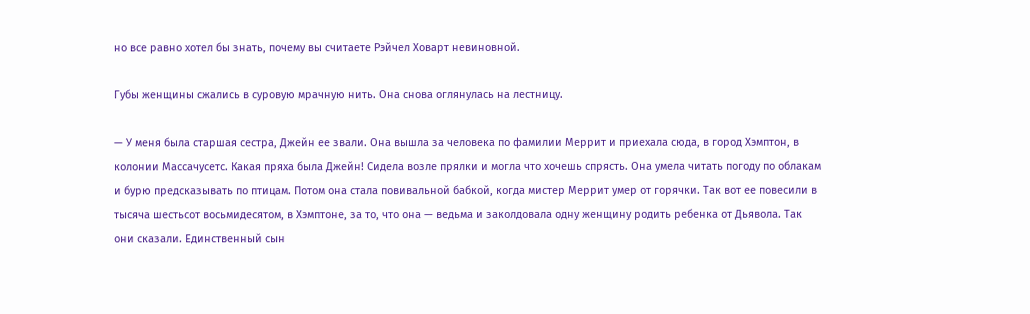но все равно хотел бы знать, почему вы считаете Рэйчел Ховарт невиновной.

Губы женщины сжались в суровую мрачную нить. Она снова оглянулась на лестницу.

— У меня была старшая сестра, Джейн ее звали. Она вышла за человека по фамилии Меррит и приехала сюда, в город Хэмптон, в колонии Массачусетс. Какая пряха была Джейн! Сидела возле прялки и могла что хочешь спрясть. Она умела читать погоду по облакам и бурю предсказывать по птицам. Потом она стала повивальной бабкой, когда мистер Меррит умер от горячки. Так вот ее повесили в тысяча шестьсот восьмидесятом, в Хэмптоне, за то, что она — ведьма и заколдовала одну женщину родить ребенка от Дьявола. Так они сказали. Единственный сын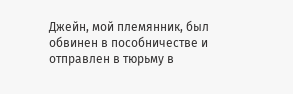Джейн, мой племянник, был обвинен в пособничестве и отправлен в тюрьму в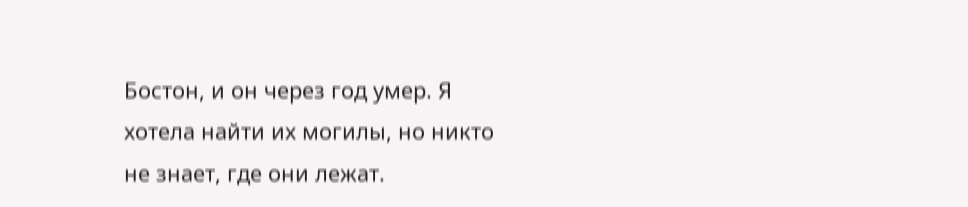Бостон, и он через год умер. Я хотела найти их могилы, но никто не знает, где они лежат.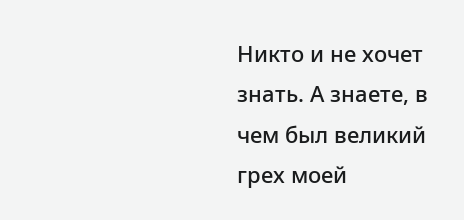Никто и не хочет знать. А знаете, в чем был великий грех моей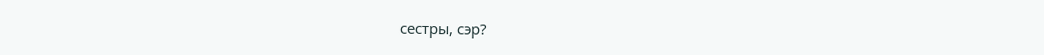сестры, сэр?